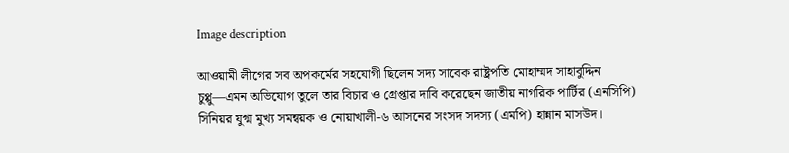Image description

আওয়ামী লীগের সব অপকর্মের সহযোগী ছিলেন সদ্য সাবেক রাষ্ট্রপতি মোহাম্মদ সাহাবুদ্দিন চুপ্পু—এমন অভিযোগ তুলে তার বিচার ও গ্রেপ্তার দাবি করেছেন জাতীয় নাগরিক পার্টির (এনসিপি) সিনিয়র যুগ্ম মুখ্য সমন্বয়ক ও নোয়াখালী-৬ আসনের সংসদ সদস্য (এমপি) হান্নান মাসউদ।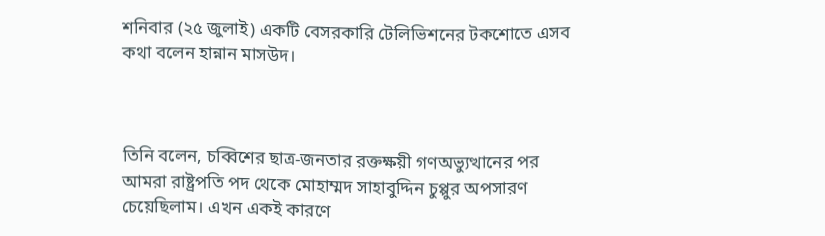শনিবার (২৫ জুলাই) একটি বেসরকারি টেলিভিশনের টকশোতে এসব কথা বলেন হান্নান মাসউদ।



তিনি বলেন, চব্বিশের ছাত্র-জনতার রক্তক্ষয়ী গণঅভ্যুত্থানের পর আমরা রাষ্ট্রপতি পদ থেকে মোহাম্মদ সাহাবুদ্দিন চুপ্পুর অপসারণ চেয়েছিলাম। এখন একই কারণে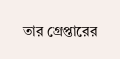তার গ্রেপ্তারের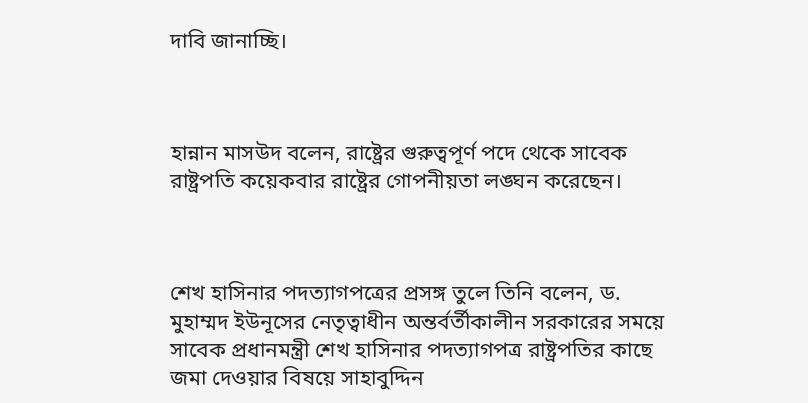দাবি জানাচ্ছি।



হান্নান মাসউদ বলেন, রাষ্ট্রের গুরুত্বপূর্ণ পদে থেকে সাবেক রাষ্ট্রপতি কয়েকবার রাষ্ট্রের গোপনীয়তা লঙ্ঘন করেছেন।



শেখ হাসিনার পদত্যাগপত্রের প্রসঙ্গ তুলে তিনি বলেন, ড. মুহাম্মদ ইউনূসের নেতৃত্বাধীন অন্তর্বর্তীকালীন সরকারের সময়ে সাবেক প্রধানমন্ত্রী শেখ হাসিনার পদত্যাগপত্র রাষ্ট্রপতির কাছে জমা দেওয়ার বিষয়ে সাহাবুদ্দিন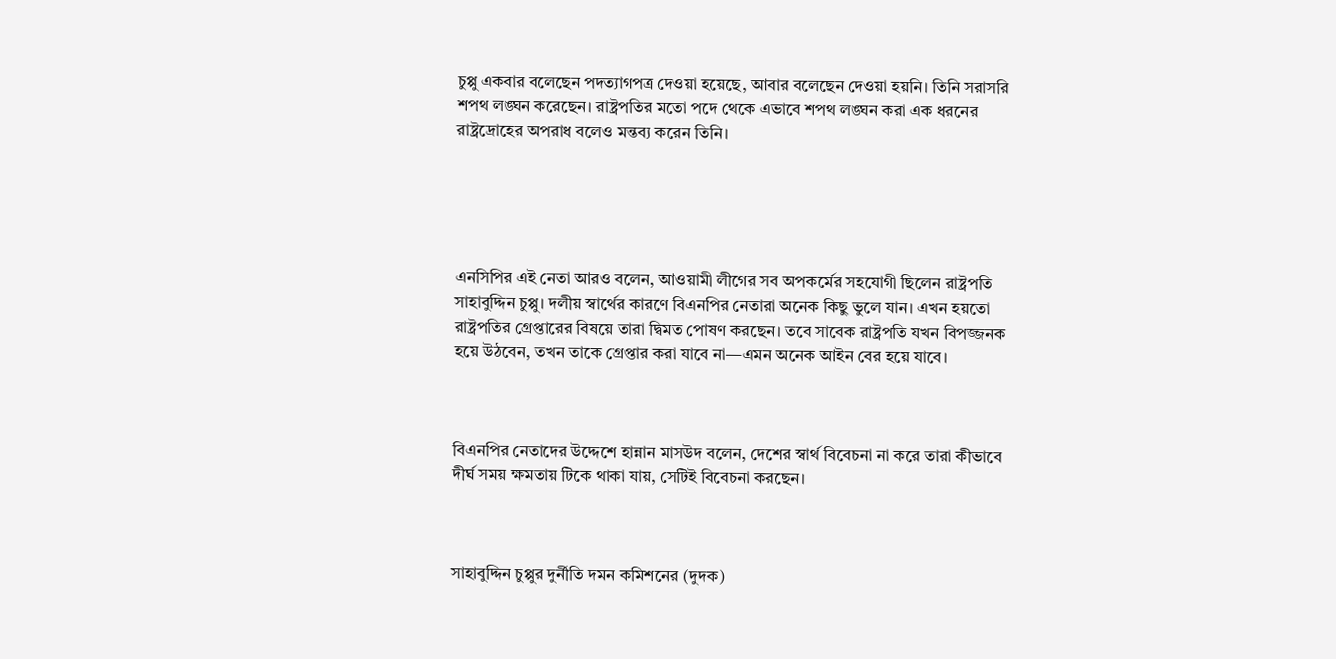চুপ্পু একবার বলেছেন পদত্যাগপত্র দেওয়া হয়েছে, আবার বলেছেন দেওয়া হয়নি। তিনি সরাসরি শপথ লঙ্ঘন করেছেন। রাষ্ট্রপতির মতো পদে থেকে এভাবে শপথ লঙ্ঘন করা এক ধরনের রাষ্ট্রদ্রোহের অপরাধ বলেও মন্তব্য করেন তিনি।





এনসিপির এই নেতা আরও বলেন, আওয়ামী লীগের সব অপকর্মের সহযোগী ছিলেন রাষ্ট্রপতি সাহাবুদ্দিন চুপ্পু। দলীয় স্বার্থের কারণে বিএনপির নেতারা অনেক কিছু ভুলে যান। এখন হয়তো রাষ্ট্রপতির গ্রেপ্তারের বিষয়ে তারা দ্বিমত পোষণ করছেন। তবে সাবেক রাষ্ট্রপতি যখন বিপজ্জনক হয়ে উঠবেন, তখন তাকে গ্রেপ্তার করা যাবে না—এমন অনেক আইন বের হয়ে যাবে।



বিএনপির নেতাদের উদ্দেশে হান্নান মাসউদ বলেন, দেশের স্বার্থ বিবেচনা না করে তারা কীভাবে দীর্ঘ সময় ক্ষমতায় টিকে থাকা যায়, সেটিই বিবেচনা করছেন।



সাহাবুদ্দিন চুপ্পুর দুর্নীতি দমন কমিশনের (দুদক)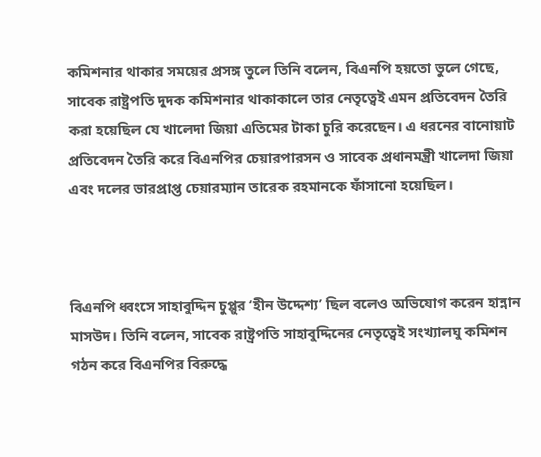কমিশনার থাকার সময়ের প্রসঙ্গ তুলে তিনি বলেন, বিএনপি হয়তো ভুলে গেছে, সাবেক রাষ্ট্রপতি দুদক কমিশনার থাকাকালে তার নেতৃত্বেই এমন প্রতিবেদন তৈরি করা হয়েছিল যে খালেদা জিয়া এতিমের টাকা চুরি করেছেন। এ ধরনের বানোয়াট প্রতিবেদন তৈরি করে বিএনপির চেয়ারপারসন ও সাবেক প্রধানমন্ত্রী খালেদা জিয়া এবং দলের ভারপ্রাপ্ত চেয়ারম্যান তারেক রহমানকে ফাঁসানো হয়েছিল।



বিএনপি ধ্বংসে সাহাবুদ্দিন চুপ্পুর ‘হীন উদ্দেশ্য’ ছিল বলেও অভিযোগ করেন হান্নান মাসউদ। তিনি বলেন, সাবেক রাষ্ট্রপতি সাহাবুদ্দিনের নেতৃত্বেই সংখ্যালঘু কমিশন গঠন করে বিএনপির বিরুদ্ধে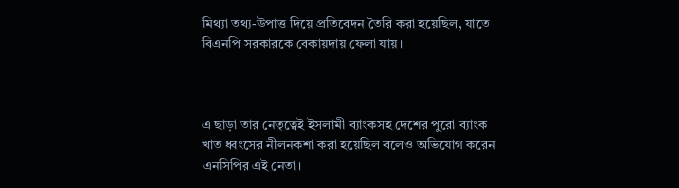মিথ্যা তথ্য-উপাত্ত দিয়ে প্রতিবেদন তৈরি করা হয়েছিল, যাতে বিএনপি সরকারকে বেকায়দায় ফেলা যায়।



এ ছাড়া তার নেতৃত্বেই ইসলামী ব্যাংকসহ দেশের পুরো ব্যাংক খাত ধ্বংসের নীলনকশা করা হয়েছিল বলেও অভিযোগ করেন এনসিপির এই নেতা।